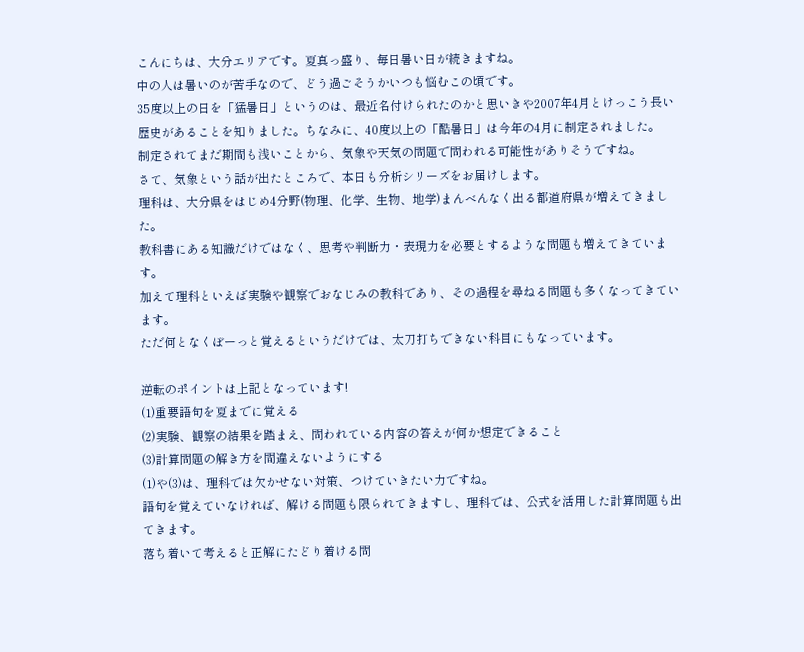こんにちは、大分エリアです。夏真っ盛り、毎日暑い日が続きますね。
中の人は暑いのが苦手なので、どう過ごそうかいつも悩むこの頃です。
35度以上の日を「猛暑日」というのは、最近名付けられたのかと思いきや2007年4月とけっこう長い歴史があることを知りました。ちなみに、40度以上の「酷暑日」は今年の4月に制定されました。
制定されてまだ期間も浅いことから、気象や天気の問題で問われる可能性がありそうですね。
さて、気象という話が出たところで、本日も分析シリーズをお届けします。
理科は、大分県をはじめ4分野(物理、化学、生物、地学)まんべんなく出る都道府県が増えてきました。
教科書にある知識だけではなく、思考や判断力・表現力を必要とするような問題も増えてきています。
加えて理科といえば実験や観察でおなじみの教科であり、その過程を尋ねる問題も多くなってきています。
ただ何となくぼーっと覚えるというだけでは、太刀打ちできない科目にもなっています。

逆転のポイントは上記となっています!
(1)重要語句を夏までに覚える
(2)実験、観察の結果を踏まえ、問われている内容の答えが何か想定できること
(3)計算問題の解き方を間違えないようにする
(1)や(3)は、理科では欠かせない対策、つけていきたい力ですね。
語句を覚えていなければ、解ける問題も限られてきますし、理科では、公式を活用した計算問題も出てきます。
落ち着いて考えると正解にたどり着ける問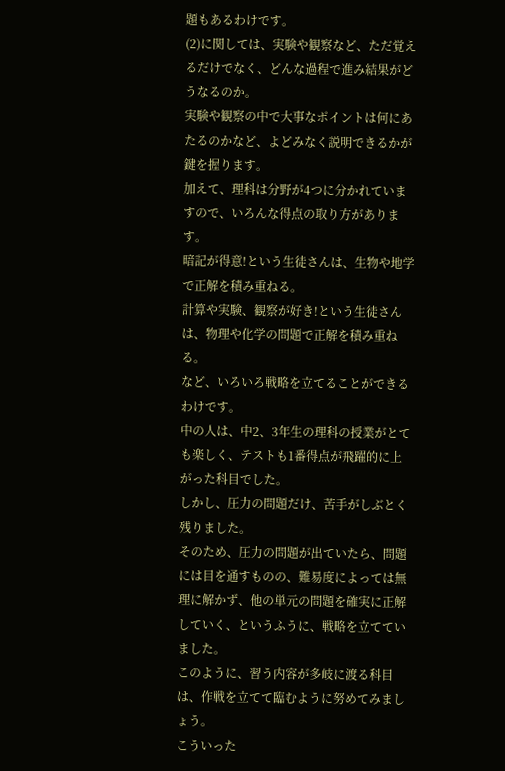題もあるわけです。
(2)に関しては、実験や観察など、ただ覚えるだけでなく、どんな過程で進み結果がどうなるのか。
実験や観察の中で大事なポイントは何にあたるのかなど、よどみなく説明できるかが鍵を握ります。
加えて、理科は分野が4つに分かれていますので、いろんな得点の取り方があります。
暗記が得意!という生徒さんは、生物や地学で正解を積み重ねる。
計算や実験、観察が好き!という生徒さんは、物理や化学の問題で正解を積み重ねる。
など、いろいろ戦略を立てることができるわけです。
中の人は、中2、3年生の理科の授業がとても楽しく、テストも1番得点が飛躍的に上がった科目でした。
しかし、圧力の問題だけ、苦手がしぶとく残りました。
そのため、圧力の問題が出ていたら、問題には目を通すものの、難易度によっては無理に解かず、他の単元の問題を確実に正解していく、というふうに、戦略を立てていました。
このように、習う内容が多岐に渡る科目は、作戦を立てて臨むように努めてみましょう。
こういった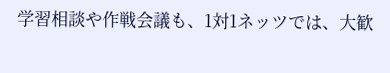学習相談や作戦会議も、1対1ネッツでは、大歓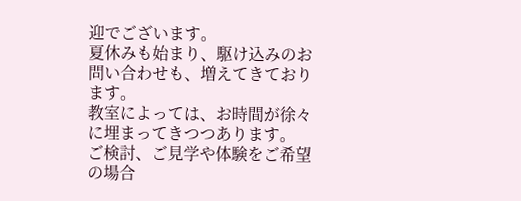迎でございます。
夏休みも始まり、駆け込みのお問い合わせも、増えてきております。
教室によっては、お時間が徐々に埋まってきつつあります。
ご検討、ご見学や体験をご希望の場合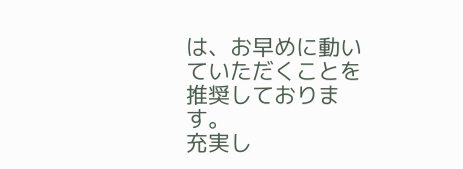は、お早めに動いていただくことを推奨しております。
充実し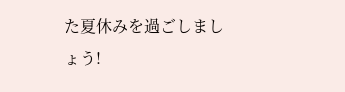た夏休みを過ごしましょう!